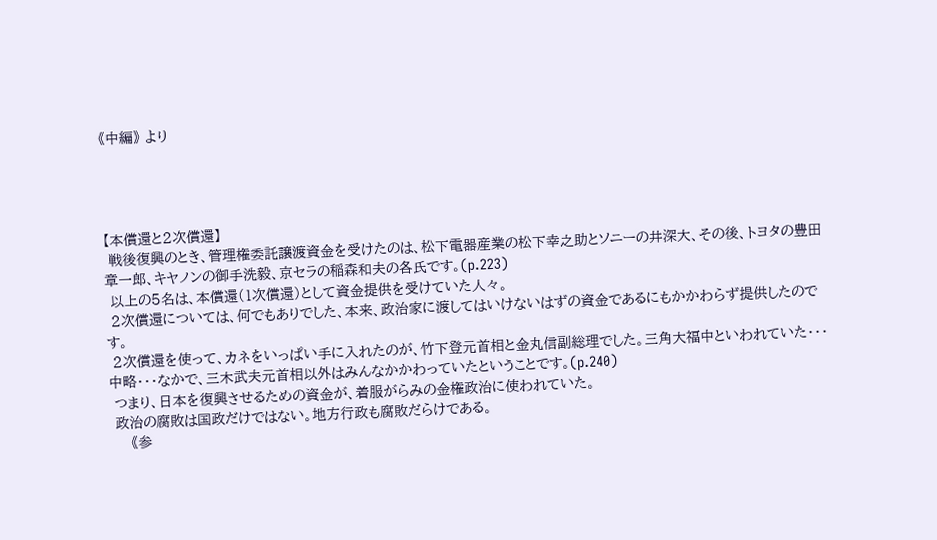《中編》 より




【本償還と2次償還】
 戦後復興のとき、管理権委託譲渡資金を受けたのは、松下電器産業の松下幸之助とソニーの井深大、その後、トヨタの豊田章一郎、キヤノンの御手洗毅、京セラの稲森和夫の各氏です。(p.223)
 以上の5名は、本償還(1次償還)として資金提供を受けていた人々。
 2次償還については、何でもありでした、本来、政治家に渡してはいけないはずの資金であるにもかかわらず提供したのです。
 2次償還を使って、カネをいっぱい手に入れたのが、竹下登元首相と金丸信副総理でした。三角大福中といわれていた・・・中略・・・なかで、三木武夫元首相以外はみんなかかわっていたということです。(p.240)
 つまり、日本を復興させるための資金が、着服がらみの金権政治に使われていた。
 政治の腐敗は国政だけではない。地方行政も腐敗だらけである。
    《参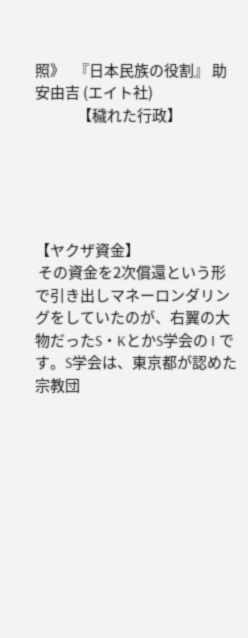照》   『日本民族の役割』 助安由吉 (エイト社)
              【穢れた行政】





【ヤクザ資金】
 その資金を2次償還という形で引き出しマネーロンダリングをしていたのが、右翼の大物だったS・KとかS学会の I です。S学会は、東京都が認めた宗教団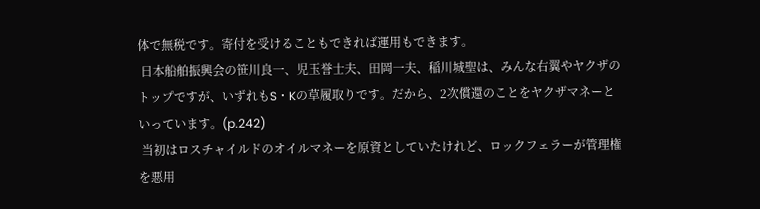体で無税です。寄付を受けることもできれば運用もできます。
 日本船舶振興会の笹川良一、児玉誉士夫、田岡一夫、稲川城聖は、みんな右翼やヤクザのトップですが、いずれもS・Kの草履取りです。だから、2次償還のことをヤクザマネーといっています。(p.242)
 当初はロスチャイルドのオイルマネーを原資としていたけれど、ロックフェラーが管理権を悪用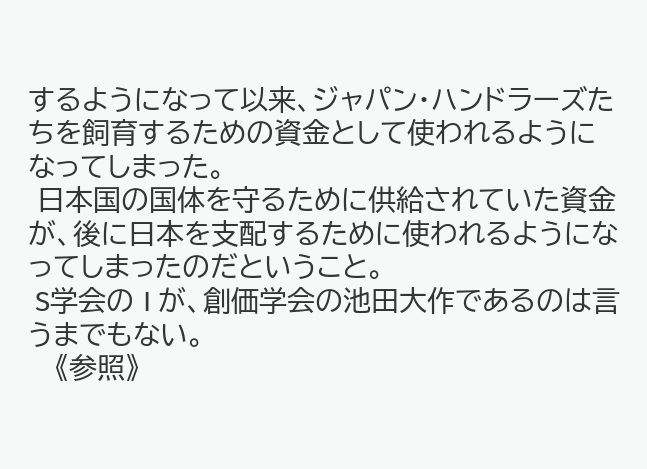するようになって以来、ジャパン・ハンドラーズたちを飼育するための資金として使われるようになってしまった。
 日本国の国体を守るために供給されていた資金が、後に日本を支配するために使われるようになってしまったのだということ。
 S学会の I が、創価学会の池田大作であるのは言うまでもない。
   《参照》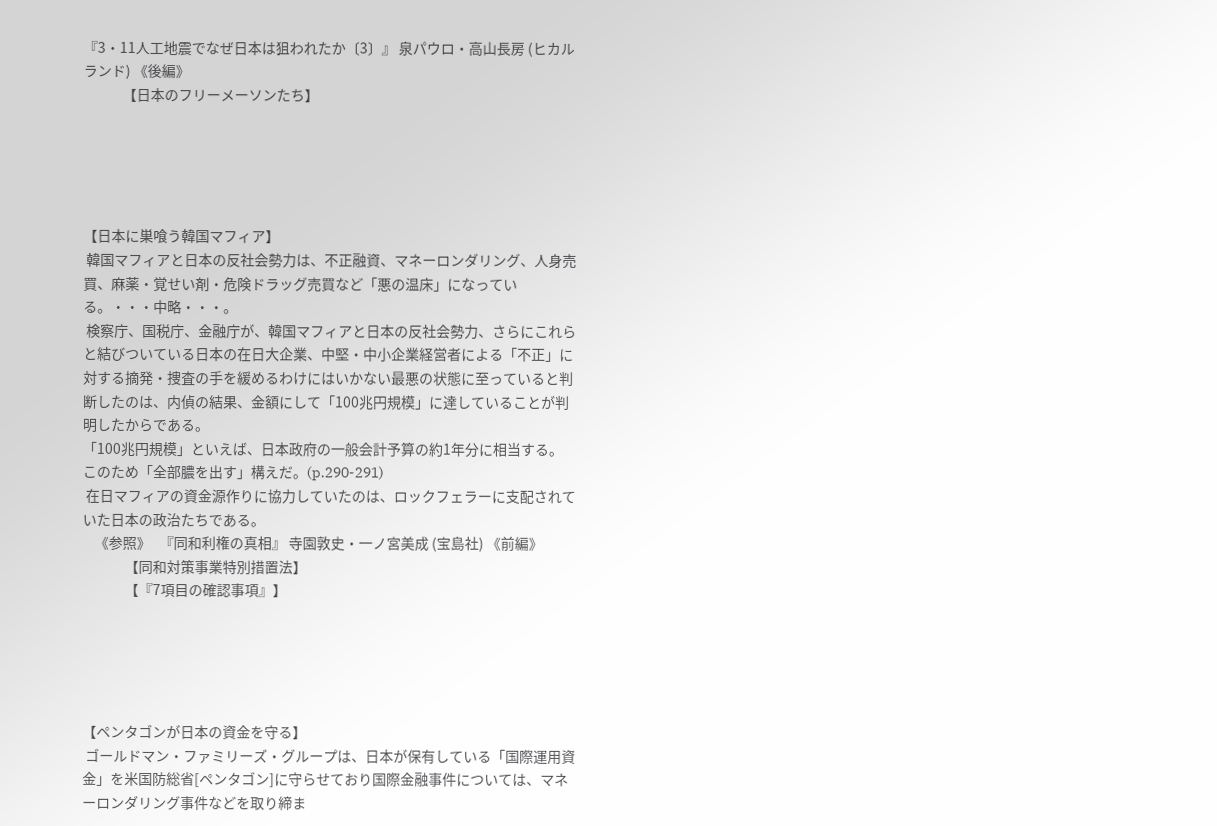『3・11人工地震でなぜ日本は狙われたか〔3〕』 泉パウロ・高山長房 (ヒカルランド) 《後編》
             【日本のフリーメーソンたち】





【日本に巣喰う韓国マフィア】
 韓国マフィアと日本の反社会勢力は、不正融資、マネーロンダリング、人身売買、麻薬・覚せい剤・危険ドラッグ売買など「悪の温床」になっている。・・・中略・・・。
 検察庁、国税庁、金融庁が、韓国マフィアと日本の反社会勢力、さらにこれらと結びついている日本の在日大企業、中堅・中小企業経営者による「不正」に対する摘発・捜査の手を緩めるわけにはいかない最悪の状態に至っていると判断したのは、内偵の結果、金額にして「100兆円規模」に達していることが判明したからである。
「100兆円規模」といえば、日本政府の一般会計予算の約1年分に相当する。このため「全部膿を出す」構えだ。(p.290-291)
 在日マフィアの資金源作りに協力していたのは、ロックフェラーに支配されていた日本の政治たちである。
    《参照》   『同和利権の真相』 寺園敦史・一ノ宮美成 (宝島社) 《前編》
              【同和対策事業特別措置法】
              【『7項目の確認事項』】





【ペンタゴンが日本の資金を守る】
 ゴールドマン・ファミリーズ・グループは、日本が保有している「国際運用資金」を米国防総省[ペンタゴン]に守らせており国際金融事件については、マネーロンダリング事件などを取り締ま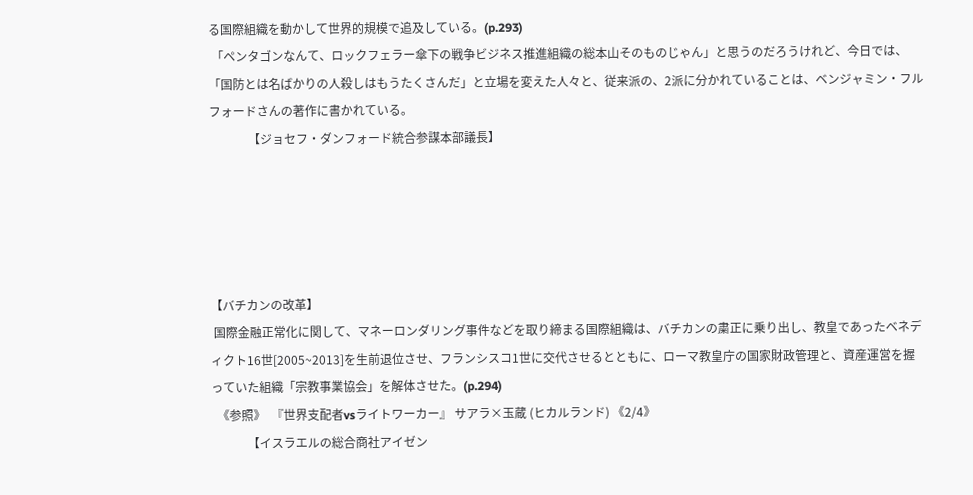る国際組織を動かして世界的規模で追及している。(p.293)
 「ペンタゴンなんて、ロックフェラー傘下の戦争ビジネス推進組織の総本山そのものじゃん」と思うのだろうけれど、今日では、「国防とは名ばかりの人殺しはもうたくさんだ」と立場を変えた人々と、従来派の、2派に分かれていることは、ベンジャミン・フルフォードさんの著作に書かれている。
             【ジョセフ・ダンフォード統合参謀本部議長】





【バチカンの改革】
 国際金融正常化に関して、マネーロンダリング事件などを取り締まる国際組織は、バチカンの粛正に乗り出し、教皇であったベネディクト16世[2005~2013]を生前退位させ、フランシスコ1世に交代させるとともに、ローマ教皇庁の国家財政管理と、資産運営を握っていた組織「宗教事業協会」を解体させた。(p.294)
  《参照》  『世界支配者vsライトワーカー』 サアラ×玉蔵 (ヒカルランド) 《2/4》
            【イスラエルの総合商社アイゼン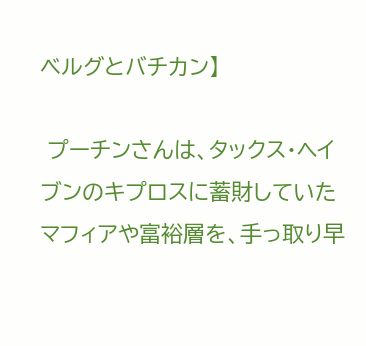ベルグとバチカン】

 プーチンさんは、タックス・ヘイブンのキプロスに蓄財していたマフィアや富裕層を、手っ取り早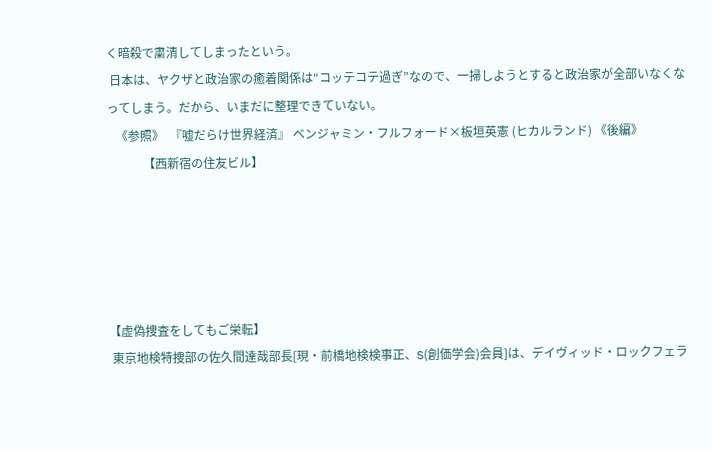く暗殺で粛清してしまったという。
 日本は、ヤクザと政治家の癒着関係は“コッテコテ過ぎ”なので、一掃しようとすると政治家が全部いなくなってしまう。だから、いまだに整理できていない。
   《参照》  『嘘だらけ世界経済』 ベンジャミン・フルフォード×板垣英憲 (ヒカルランド) 《後編》
            【西新宿の住友ビル】





【虚偽捜査をしてもご栄転】
 東京地検特捜部の佐久間達哉部長[現・前橋地検検事正、S(創価学会)会員]は、デイヴィッド・ロックフェラ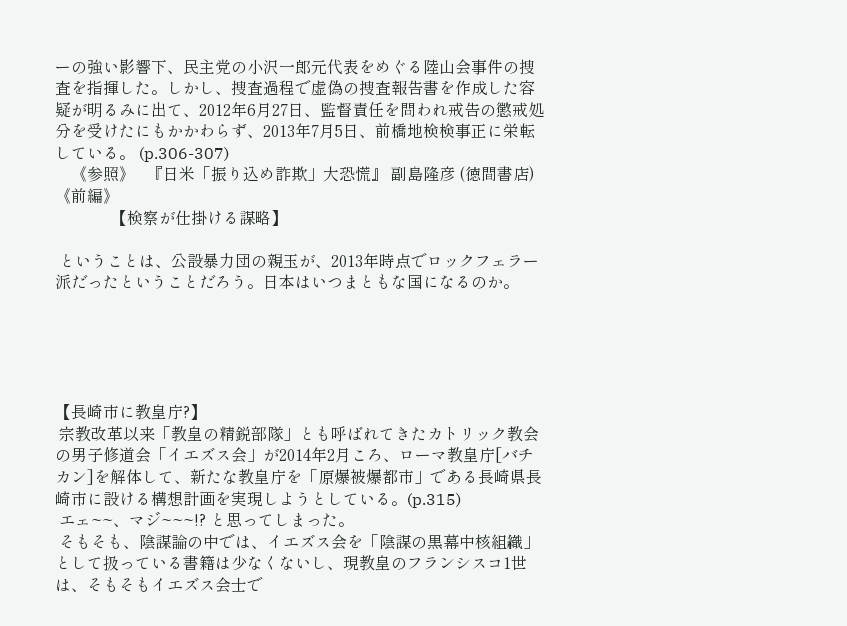ーの強い影響下、民主党の小沢一郎元代表をめぐる陸山会事件の捜査を指揮した。しかし、捜査過程で虚偽の捜査報告書を作成した容疑が明るみに出て、2012年6月27日、監督責任を問われ戒告の懲戒処分を受けたにもかかわらず、2013年7月5日、前橋地検検事正に栄転している。 (p.306-307)
    《参照》   『日米「振り込め詐欺」大恐慌』 副島隆彦 (徳間書店) 《前編》
              【検察が仕掛ける謀略】

 ということは、公設暴力団の親玉が、2013年時点でロックフェラー派だったということだろう。日本はいつまともな国になるのか。





【長崎市に教皇庁?】
 宗教改革以来「教皇の精鋭部隊」とも呼ばれてきたカトリック教会の男子修道会「イエズス会」が2014年2月ころ、ローマ教皇庁[バチカン]を解体して、新たな教皇庁を「原爆被爆都市」である長崎県長崎市に設ける構想計画を実現しようとしている。(p.315)
 エェ~~、マジ~~~!? と思ってしまった。
 そもそも、陰謀論の中では、イエズス会を「陰謀の黒幕中核組織」として扱っている書籍は少なくないし、現教皇のフランシスコ1世は、そもそもイエズス会士で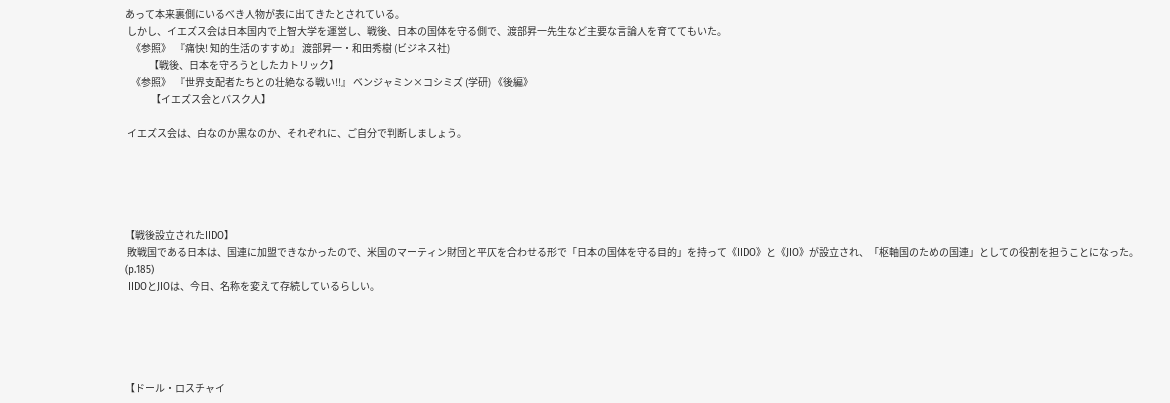あって本来裏側にいるべき人物が表に出てきたとされている。
 しかし、イエズス会は日本国内で上智大学を運営し、戦後、日本の国体を守る側で、渡部昇一先生など主要な言論人を育ててもいた。
   《参照》  『痛快! 知的生活のすすめ』 渡部昇一・和田秀樹 (ビジネス社)
            【戦後、日本を守ろうとしたカトリック】
   《参照》  『世界支配者たちとの壮絶なる戦い!!』 ベンジャミン×コシミズ (学研) 《後編》
             【イエズス会とバスク人】

 イエズス会は、白なのか黒なのか、それぞれに、ご自分で判断しましょう。





【戦後設立されたIIDO】
 敗戦国である日本は、国連に加盟できなかったので、米国のマーティン財団と平仄を合わせる形で「日本の国体を守る目的」を持って《IIDO》と《JIO》が設立され、「枢軸国のための国連」としての役割を担うことになった。(p.185)
 IIDOとJIOは、今日、名称を変えて存続しているらしい。





【ドール・ロスチャイ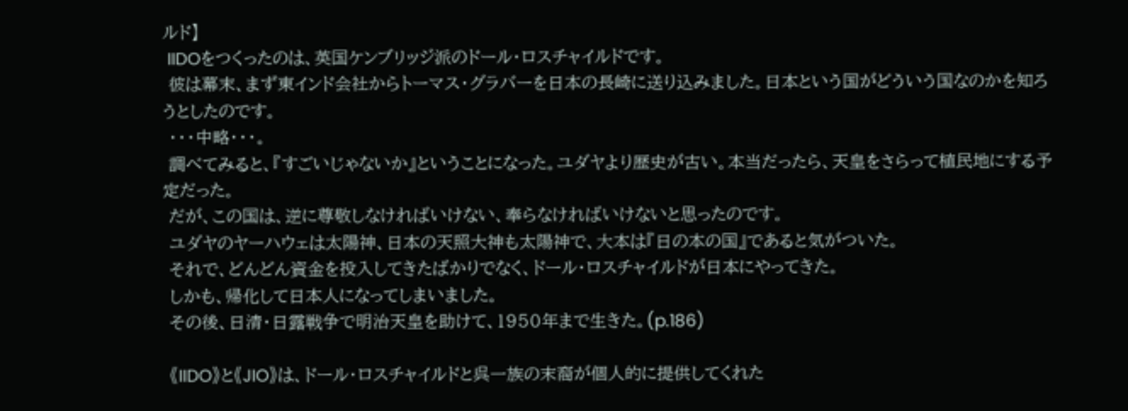ルド】
 IIDOをつくったのは、英国ケンブリッジ派のドール・ロスチャイルドです。
 彼は幕末、まず東インド会社からトーマス・グラバーを日本の長崎に送り込みました。日本という国がどういう国なのかを知ろうとしたのです。
 ・・・中略・・・。
 調べてみると、『すごいじゃないか』ということになった。ユダヤより歴史が古い。本当だったら、天皇をさらって植民地にする予定だった。
 だが、この国は、逆に尊敬しなければいけない、奉らなければいけないと思ったのです。
 ユダヤのヤーハウェは太陽神、日本の天照大神も太陽神で、大本は『日の本の国』であると気がついた。
 それで、どんどん資金を投入してきたばかりでなく、ドール・ロスチャイルドが日本にやってきた。
 しかも、帰化して日本人になってしまいました。
 その後、日清・日露戦争で明治天皇を助けて、1950年まで生きた。(p.186)

 《IIDO》と《JIO》は、ドール・ロスチャイルドと呉一族の末裔が個人的に提供してくれた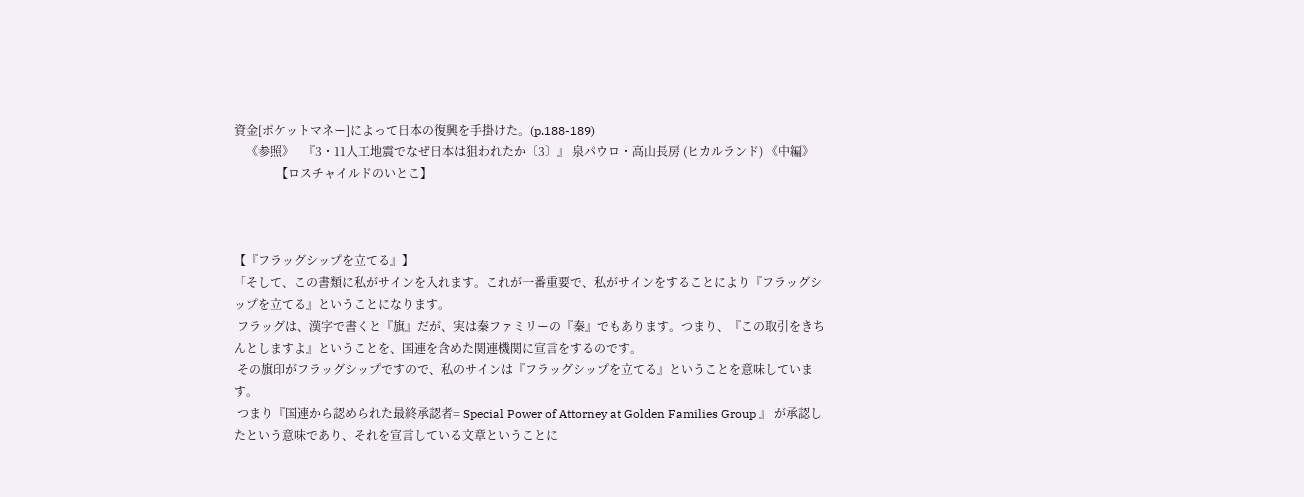資金[ポケットマネー]によって日本の復興を手掛けた。(p.188-189)
    《参照》   『3・11人工地震でなぜ日本は狙われたか〔3〕』 泉パウロ・高山長房 (ヒカルランド) 《中編》
              【ロスチャイルドのいとこ】



【『フラッグシップを立てる』】
「そして、この書類に私がサインを入れます。これが一番重要で、私がサインをすることにより『フラッグシップを立てる』ということになります。
 フラッグは、漢字で書くと『旗』だが、実は秦ファミリーの『秦』でもあります。つまり、『この取引をきちんとしますよ』ということを、国連を含めた関連機関に宣言をするのです。
 その旗印がフラッグシップですので、私のサインは『フラッグシップを立てる』ということを意味しています。
 つまり『国連から認められた最終承認者= Special Power of Attorney at Golden Families Group 』 が承認したという意味であり、それを宣言している文章ということに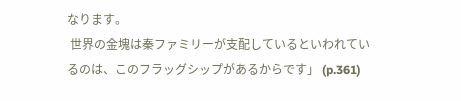なります。
 世界の金塊は秦ファミリーが支配しているといわれているのは、このフラッグシップがあるからです」 (p.361)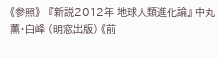《参照》   『新説2012年 地球人類進化論』 中丸薫・白峰 (明窓出版) 《前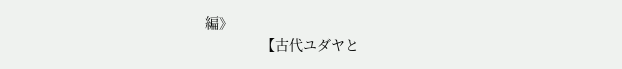編》
              【古代ユダヤと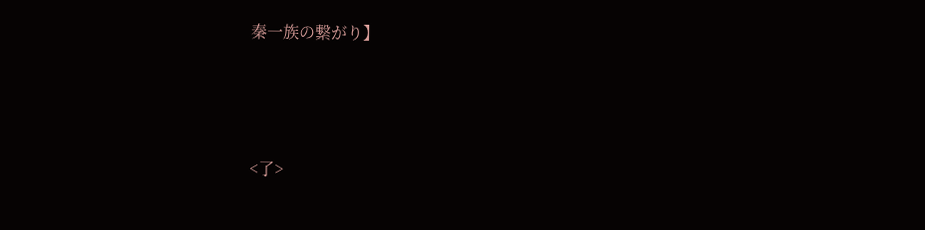秦一族の繋がり】




<了>